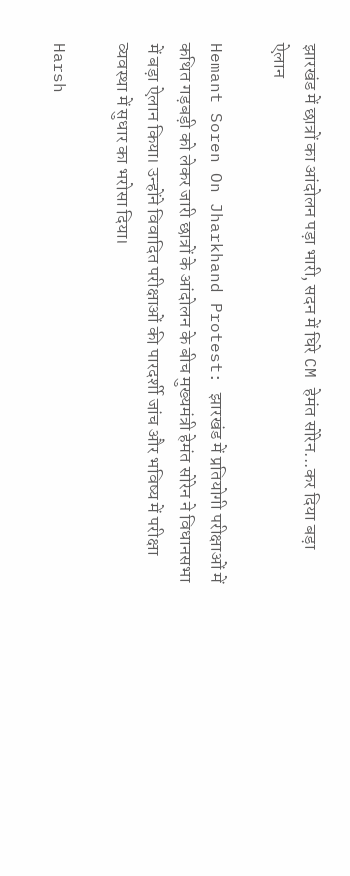झारखंड में छात्रों का आंदोलन पड़ा भारी, सदन में घिरे CM हेमंत सोरेन...कर दिया बड़ा ऐलान

Hemant Soren On Jharkhand Protest: झारखंड में प्रतियोगी परीक्षाओं में कथित गड़बड़ी को लेकर जारी छात्रों के आंदोलन के बीच मुख्यमंत्री हेमंत सोरेन ने विधानसभा में बड़ा ऐलान किया। उन्होंने विवादित परीक्षाओं की पारदर्शी जांच और भविष्य में परीक्षा व्यवस्था में सुधार का भरोसा दिया।

Harsh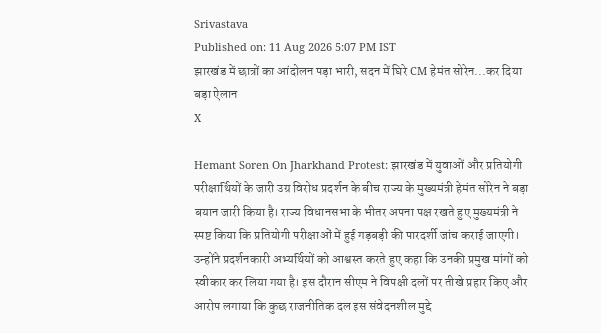Srivastava
Published on: 11 Aug 2026 5:07 PM IST
झारखंड में छात्रों का आंदोलन पड़ा भारी, सदन में घिरे CM हेमंत सोरेन...कर दिया बड़ा ऐलान
X

Hemant Soren On Jharkhand Protest: झारखंड में युवाओं और प्रतियोगी परीक्षार्थियों के जारी उग्र विरोध प्रदर्शन के बीच राज्य के मुख्यमंत्री हेमंत सोरेन ने बड़ा बयान जारी किया है। राज्य विधानसभा के भीतर अपना पक्ष रखते हुए मुख्यमंत्री ने स्पष्ट किया कि प्रतियोगी परीक्षाओं में हुई गड़बड़ी की पारदर्शी जांच कराई जाएगी। उन्होंने प्रदर्शनकारी अभ्यर्थियों को आश्वस्त करते हुए कहा कि उनकी प्रमुख मांगों को स्वीकार कर लिया गया है। इस दौरान सीएम ने विपक्षी दलों पर तीखे प्रहार किए और आरोप लगाया कि कुछ राजनीतिक दल इस संवेदनशील मुद्दे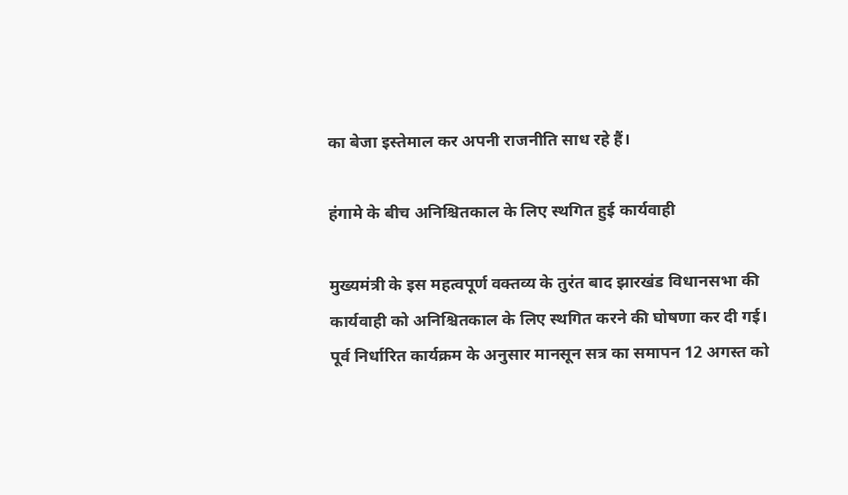का बेजा इस्तेमाल कर अपनी राजनीति साध रहे हैं।

हंगामे के बीच अनिश्चितकाल के लिए स्थगित हुई कार्यवाही

मुख्यमंत्री के इस महत्वपूर्ण वक्तव्य के तुरंत बाद झारखंड विधानसभा की कार्यवाही को अनिश्चितकाल के लिए स्थगित करने की घोषणा कर दी गई। पूर्व निर्धारित कार्यक्रम के अनुसार मानसून सत्र का समापन 12 अगस्त को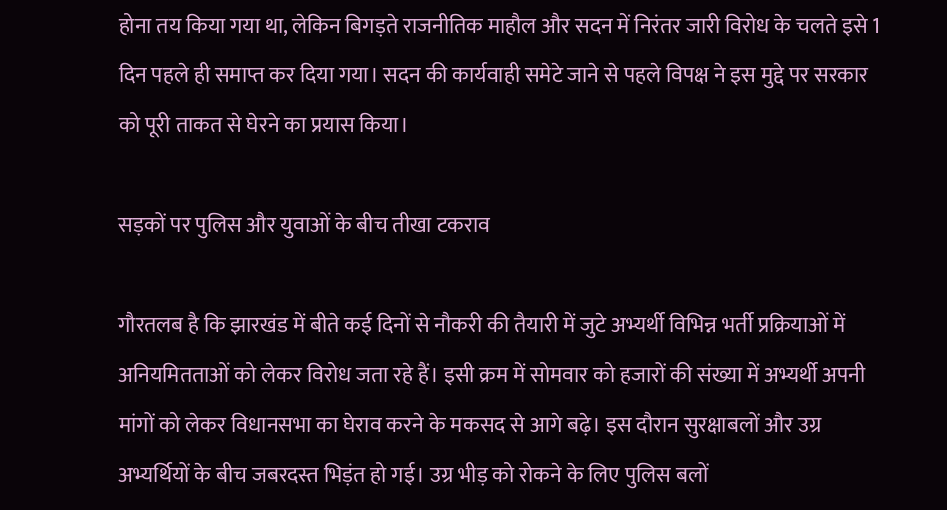होना तय किया गया था, लेकिन बिगड़ते राजनीतिक माहौल और सदन में निरंतर जारी विरोध के चलते इसे 1 दिन पहले ही समाप्त कर दिया गया। सदन की कार्यवाही समेटे जाने से पहले विपक्ष ने इस मुद्दे पर सरकार को पूरी ताकत से घेरने का प्रयास किया।

सड़कों पर पुलिस और युवाओं के बीच तीखा टकराव

गौरतलब है कि झारखंड में बीते कई दिनों से नौकरी की तैयारी में जुटे अभ्यर्थी विभिन्न भर्ती प्रक्रियाओं में अनियमितताओं को लेकर विरोध जता रहे हैं। इसी क्रम में सोमवार को हजारों की संख्या में अभ्यर्थी अपनी मांगों को लेकर विधानसभा का घेराव करने के मकसद से आगे बढ़े। इस दौरान सुरक्षाबलों और उग्र अभ्यर्थियों के बीच जबरदस्त भिड़ंत हो गई। उग्र भीड़ को रोकने के लिए पुलिस बलों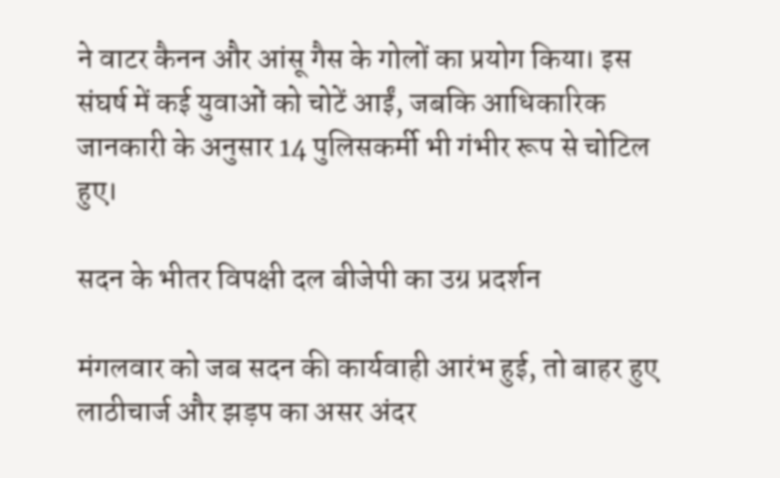ने वाटर कैनन और आंसू गैस के गोलों का प्रयोग किया। इस संघर्ष में कई युवाओं को चोटें आईं, जबकि आधिकारिक जानकारी के अनुसार 14 पुलिसकर्मी भी गंभीर रूप से चोटिल हुए।

सदन के भीतर विपक्षी दल बीजेपी का उग्र प्रदर्शन

मंगलवार को जब सदन की कार्यवाही आरंभ हुई, तो बाहर हुए लाठीचार्ज और झड़प का असर अंदर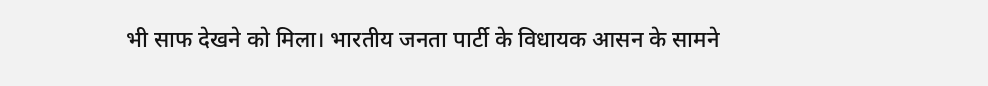भी साफ देखने को मिला। भारतीय जनता पार्टी के विधायक आसन के सामने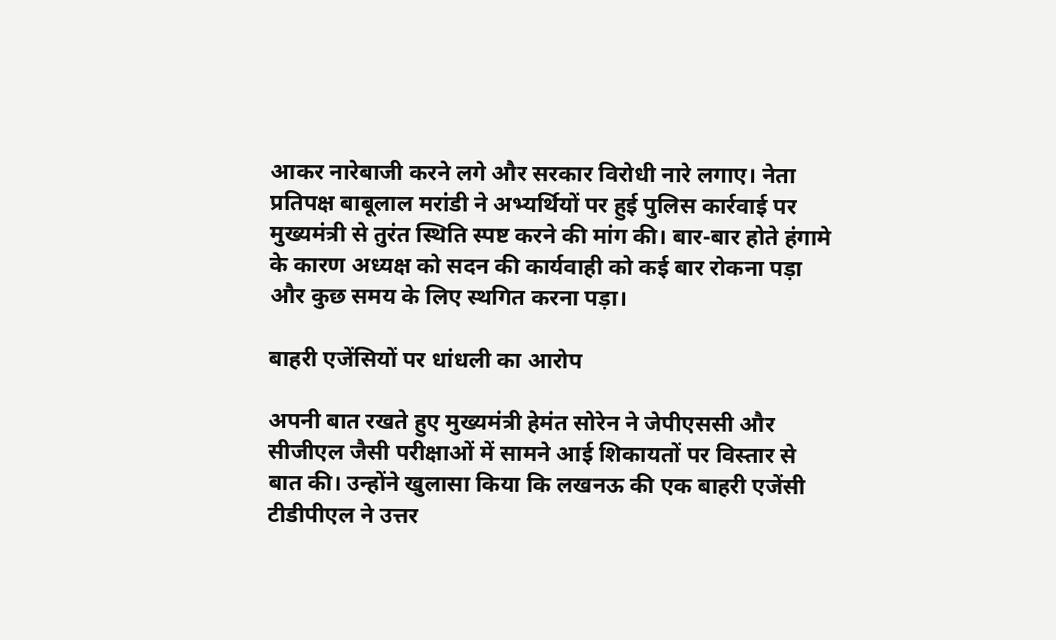आकर नारेबाजी करने लगे और सरकार विरोधी नारे लगाए। नेता प्रतिपक्ष बाबूलाल मरांडी ने अभ्यर्थियों पर हुई पुलिस कार्रवाई पर मुख्यमंत्री से तुरंत स्थिति स्पष्ट करने की मांग की। बार-बार होते हंगामे के कारण अध्यक्ष को सदन की कार्यवाही को कई बार रोकना पड़ा और कुछ समय के लिए स्थगित करना पड़ा।

बाहरी एजेंसियों पर धांधली का आरोप

अपनी बात रखते हुए मुख्यमंत्री हेमंत सोरेन ने जेपीएससी और सीजीएल जैसी परीक्षाओं में सामने आई शिकायतों पर विस्तार से बात की। उन्होंने खुलासा किया कि लखनऊ की एक बाहरी एजेंसी टीडीपीएल ने उत्तर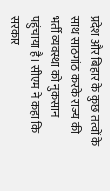प्रदेश और बिहार के कुछ तत्वों के साथ साठगांठ करके राज्य की भर्ती व्यवस्था को नुकसान पहुंचाया है। सीएम ने कहा कि सरकार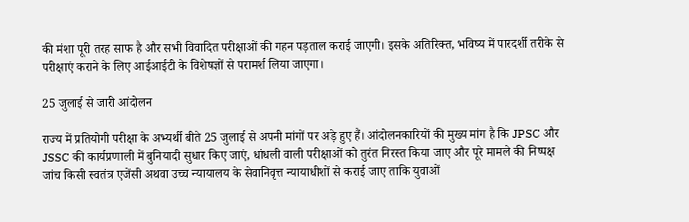की मंशा पूरी तरह साफ है और सभी विवादित परीक्षाओं की गहन पड़ताल कराई जाएगी। इसके अतिरिक्त, भविष्य में पारदर्शी तरीके से परीक्षाएं कराने के लिए आईआईटी के विशेषज्ञों से परामर्श लिया जाएगा।

25 जुलाई से जारी आंदोलन

राज्य में प्रतियोगी परीक्षा के अभ्यर्थी बीते 25 जुलाई से अपनी मांगों पर अड़े हुए हैं। आंदोलनकारियों की मुख्य मांग है कि JPSC और JSSC की कार्यप्रणाली में बुनियादी सुधार किए जाएं, धांधली वाली परीक्षाओं को तुरंत निरस्त किया जाए और पूरे मामले की निष्पक्ष जांच किसी स्वतंत्र एजेंसी अथवा उच्च न्यायालय के सेवानिवृत्त न्यायाधीशों से कराई जाए ताकि युवाओं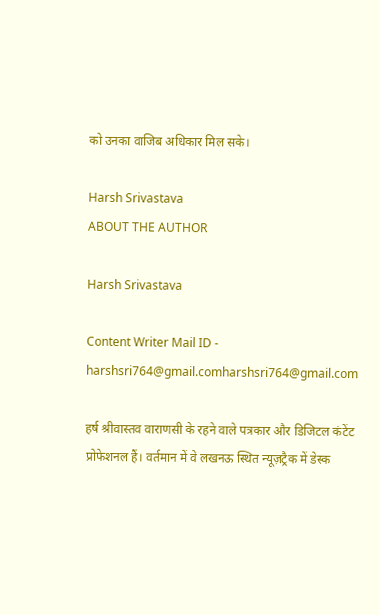को उनका वाजिब अधिकार मिल सके।

Harsh Srivastava
ABOUT THE AUTHOR

Harsh Srivastava

Content Writer Mail ID - harshsri764@gmail.comharshsri764@gmail.com

हर्ष श्रीवास्तव वाराणसी के रहने वाले पत्रकार और डिजिटल कंटेंट प्रोफेशनल हैं। वर्तमान में वे लखनऊ स्थित न्यूज़ट्रैक में डेस्क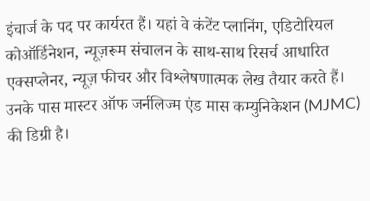इंचार्ज के पद पर कार्यरत हैं। यहां वे कंटेंट प्लानिंग, एडिटोरियल कोऑर्डिनेशन, न्यूज़रूम संचालन के साथ-साथ रिसर्च आधारित एक्सप्लेनर, न्यूज़ फीचर और विश्लेषणात्मक लेख तैयार करते हैं। उनके पास मास्टर ऑफ जर्नलिज्म एंड मास कम्युनिकेशन (MJMC) की डिग्री है।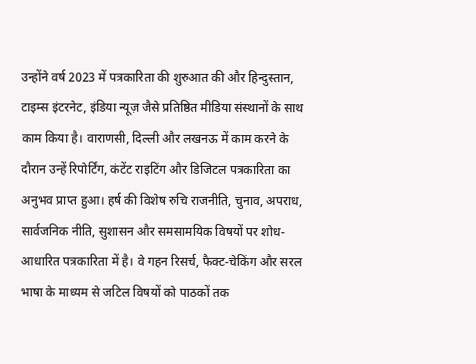उन्होंने वर्ष 2023 में पत्रकारिता की शुरुआत की और हिन्दुस्तान, टाइम्स इंटरनेट, इंडिया न्यूज़ जैसे प्रतिष्ठित मीडिया संस्थानों के साथ काम किया है। वाराणसी, दिल्ली और लखनऊ में काम करने के दौरान उन्हें रिपोर्टिंग, कंटेंट राइटिंग और डिजिटल पत्रकारिता का अनुभव प्राप्त हुआ। हर्ष की विशेष रुचि राजनीति, चुनाव, अपराध, सार्वजनिक नीति, सुशासन और समसामयिक विषयों पर शोध-आधारित पत्रकारिता में है। वे गहन रिसर्च, फैक्ट-चेकिंग और सरल भाषा के माध्यम से जटिल विषयों को पाठकों तक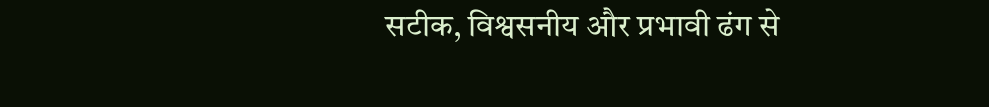सटीक, विश्वसनीय और प्रभावी ढंग से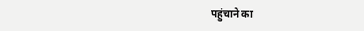पहुंचाने का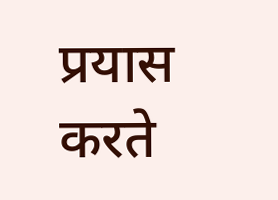प्रयास करते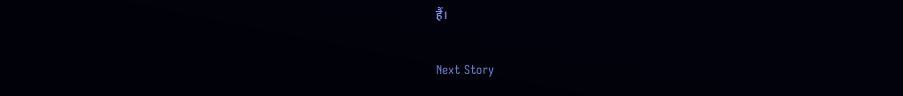हैं।

Next Story